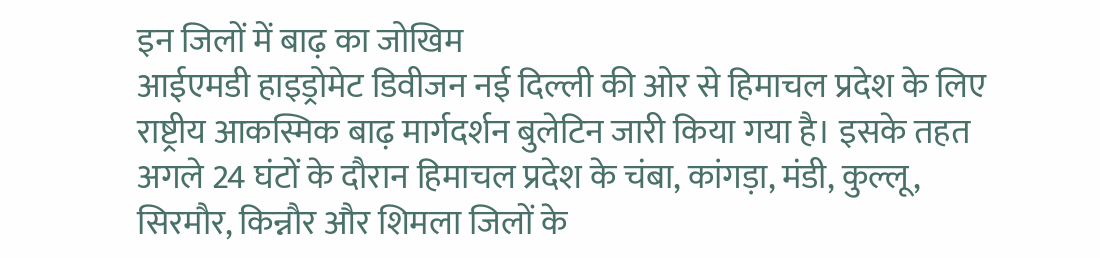इन जिलों में बाढ़ का जोखिम
आईएमडी हाइड्रोमेट डिवीजन नई दिल्ली की ओर से हिमाचल प्रदेश के लिए राष्ट्रीय आकस्मिक बाढ़ मार्गदर्शन बुलेटिन जारी किया गया है। इसके तहत अगले 24 घंटों के दौरान हिमाचल प्रदेश के चंबा, कांगड़ा, मंडी, कुल्लू, सिरमौर, किन्नौर और शिमला जिलों के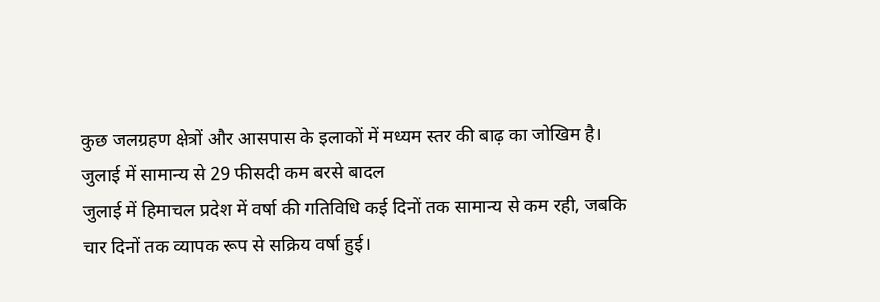कुछ जलग्रहण क्षेत्रों और आसपास के इलाकों में मध्यम स्तर की बाढ़ का जोखिम है।
जुलाई में सामान्य से 29 फीसदी कम बरसे बादल
जुलाई में हिमाचल प्रदेश में वर्षा की गतिविधि कई दिनों तक सामान्य से कम रही, जबकि चार दिनों तक व्यापक रूप से सक्रिय वर्षा हुई।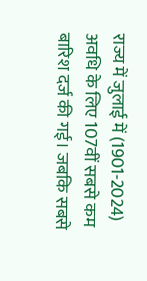राज्य में जुलाई में (1901-2024) अवधि के लिए 107वीं सबसे कम बारिश दर्ज की गई। जबकि सबसे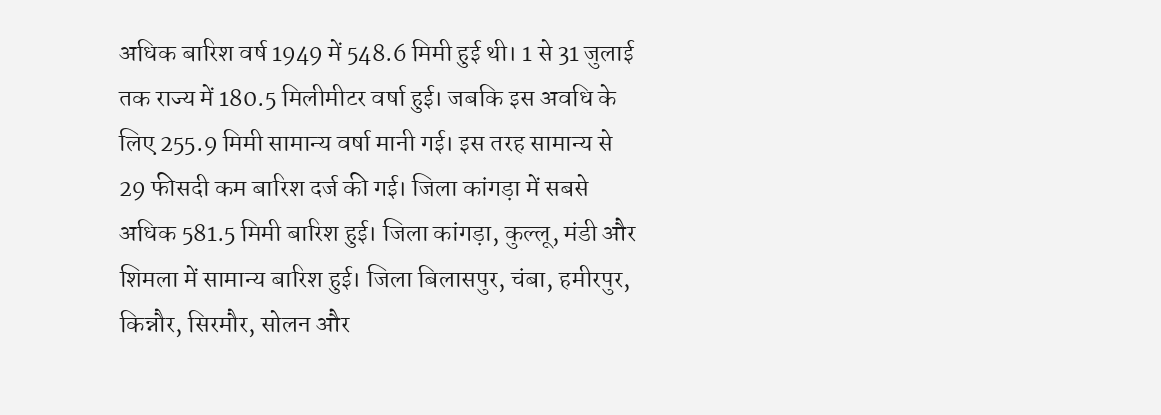अधिक बारिश वर्ष 1949 में 548.6 मिमी हुई थी। 1 से 31 जुलाई तक राज्य में 180.5 मिलीमीटर वर्षा हुई। जबकि इस अवधि के लिए 255.9 मिमी सामान्य वर्षा मानी गई। इस तरह सामान्य से 29 फीसदी कम बारिश दर्ज की गई। जिला कांगड़ा में सबसे अधिक 581.5 मिमी बारिश हुई। जिला कांगड़ा, कुल्लू, मंडी और शिमला में सामान्य बारिश हुई। जिला बिलासपुर, चंबा, हमीरपुर, किन्नौर, सिरमौर, सोलन और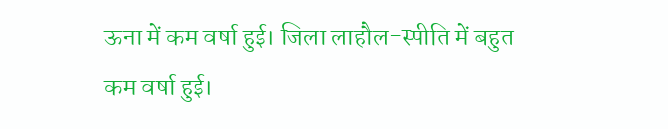ऊना में कम वर्षा हुई। जिला लाहौल-स्पीति में बहुत कम वर्षा हुई।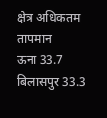क्षेत्र अधिकतम तापमान
ऊना 33.7
बिलासपुर 33.3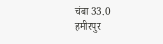चंबा 33.0
हमीरपुर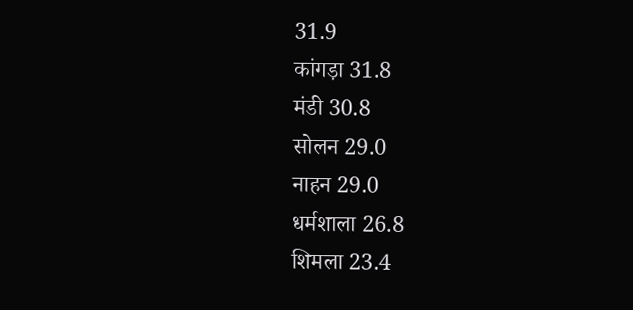31.9
कांगड़ा 31.8
मंडी 30.8
सोलन 29.0
नाहन 29.0
धर्मशाला 26.8
शिमला 23.4